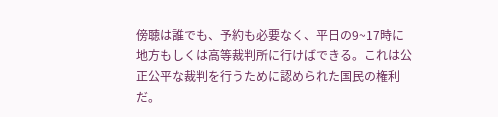傍聴は誰でも、予約も必要なく、平日の9~17時に地方もしくは高等裁判所に行けばできる。これは公正公平な裁判を行うために認められた国民の権利だ。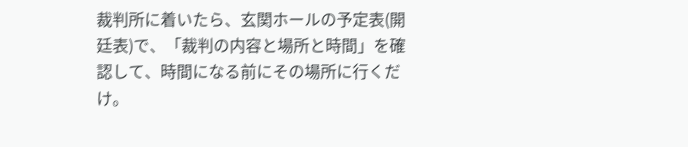裁判所に着いたら、玄関ホールの予定表(開廷表)で、「裁判の内容と場所と時間」を確認して、時間になる前にその場所に行くだけ。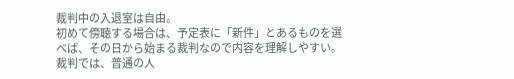裁判中の入退室は自由。
初めて傍聴する場合は、予定表に「新件」とあるものを選べば、その日から始まる裁判なので内容を理解しやすい。
裁判では、普通の人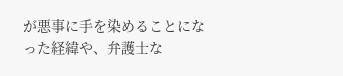が悪事に手を染めることになった経緯や、弁護士な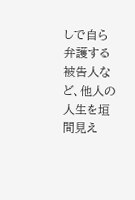しで自ら弁護する被告人など、他人の人生を垣間見え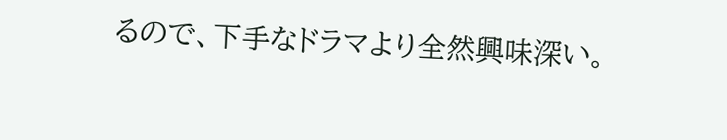るので、下手なドラマより全然興味深い。